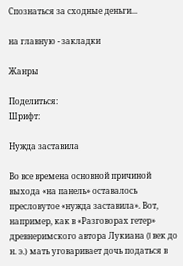Спознаться за сходные деньги...

на главную - закладки

Жанры

Поделиться:
Шрифт:

Нужда заставила

Во все времена основной причиной выхода «на панель» оставалось пресловутое «нужда заставила». Вот, например, как в «Разговорах гетер» древнеримского автора Лукиана (I век до н. э.) мать уговаривает дочь податься в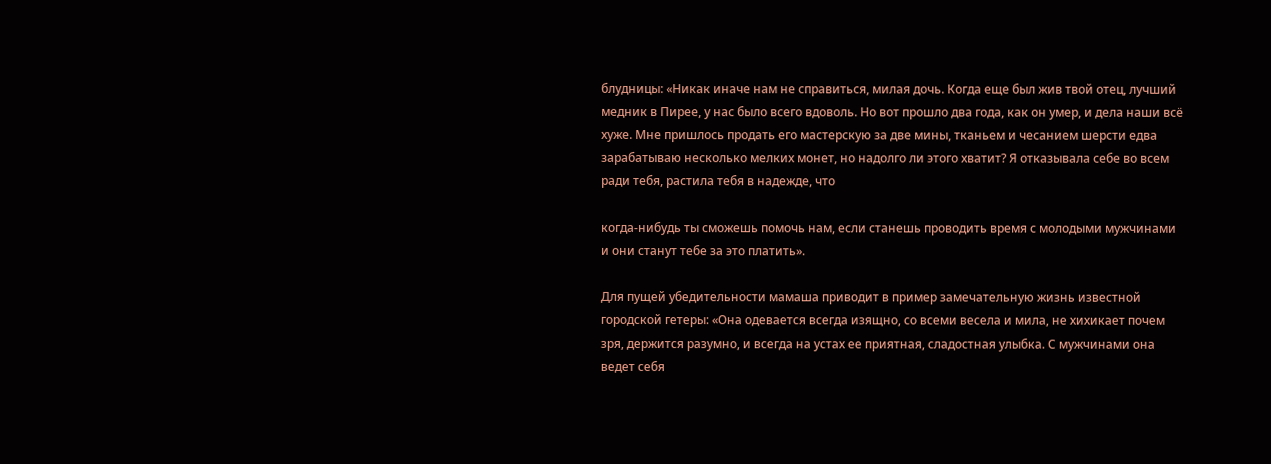блудницы: «Никак иначе нам не справиться, милая дочь. Когда еще был жив твой отец, лучший медник в Пирее, у нас было всего вдоволь. Но вот прошло два года, как он умер, и дела наши всё хуже. Мне пришлось продать его мастерскую за две мины, тканьем и чесанием шерсти едва зарабатываю несколько мелких монет, но надолго ли этого хватит? Я отказывала себе во всем ради тебя, растила тебя в надежде, что

когда-нибудь ты сможешь помочь нам, если станешь проводить время с молодыми мужчинами и они станут тебе за это платить».

Для пущей убедительности мамаша приводит в пример замечательную жизнь известной городской гетеры: «Она одевается всегда изящно, со всеми весела и мила, не хихикает почем зря, держится разумно, и всегда на устах ее приятная, сладостная улыбка. С мужчинами она ведет себя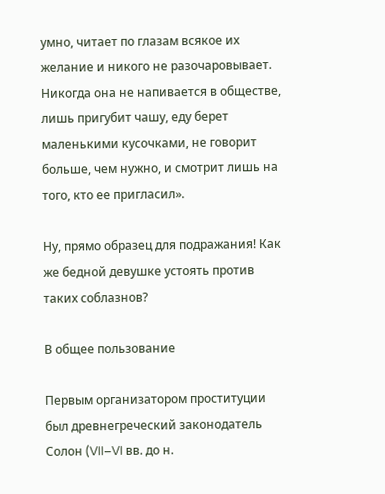умно, читает по глазам всякое их желание и никого не разочаровывает. Никогда она не напивается в обществе, лишь пригубит чашу, еду берет маленькими кусочками, не говорит больше, чем нужно, и смотрит лишь на того, кто ее пригласил».

Ну, прямо образец для подражания! Как же бедной девушке устоять против таких соблазнов?

В общее пользование

Первым организатором проституции был древнегреческий законодатель Солон (VII–VI вв. до н.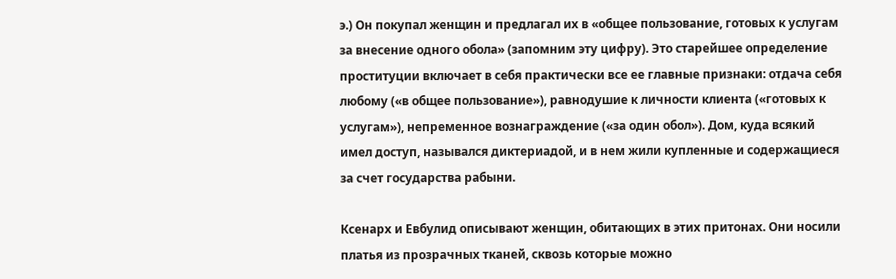э.) Он покупал женщин и предлагал их в «общее пользование, готовых к услугам за внесение одного обола» (запомним эту цифру). Это старейшее определение проституции включает в себя практически все ее главные признаки: отдача себя любому («в общее пользование»), равнодушие к личности клиента («готовых к услугам»), непременное вознаграждение («за один обол»). Дом, куда всякий имел доступ, назывался диктериадой, и в нем жили купленные и содержащиеся за счет государства рабыни.

Ксенарх и Евбулид описывают женщин, обитающих в этих притонах. Они носили платья из прозрачных тканей, сквозь которые можно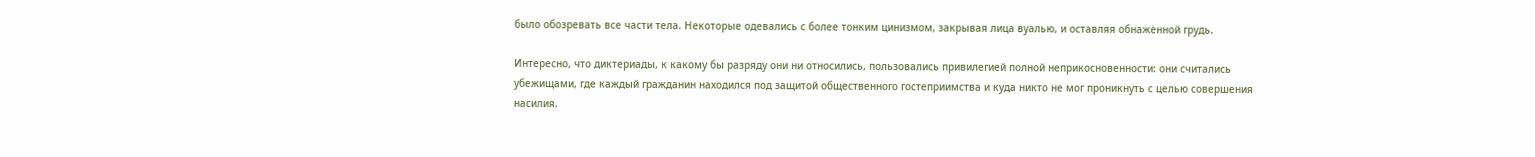было обозревать все части тела. Некоторые одевались с более тонким цинизмом, закрывая лица вуалью, и оставляя обнаженной грудь.

Интересно, что диктериады, к какому бы разряду они ни относились, пользовались привилегией полной неприкосновенности: они считались убежищами, где каждый гражданин находился под защитой общественного гостеприимства и куда никто не мог проникнуть с целью совершения насилия.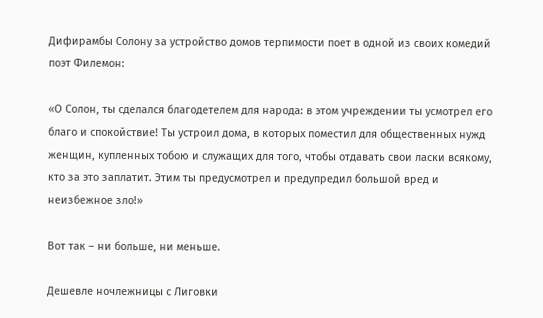Дифирамбы Солону за устройство домов терпимости поет в одной из своих комедий поэт Филемон:

«О Солон, ты сделался благодетелем для народа: в этом учреждении ты усмотрел его благо и спокойствие! Ты устроил дома, в которых поместил для общественных нужд женщин, купленных тобою и служащих для того, чтобы отдавать свои ласки всякому, кто за это заплатит. Этим ты предусмотрел и предупредил большой вред и неизбежное зло!»

Вот так – ни больше, ни меньше.

Дешевле ночлежницы с Лиговки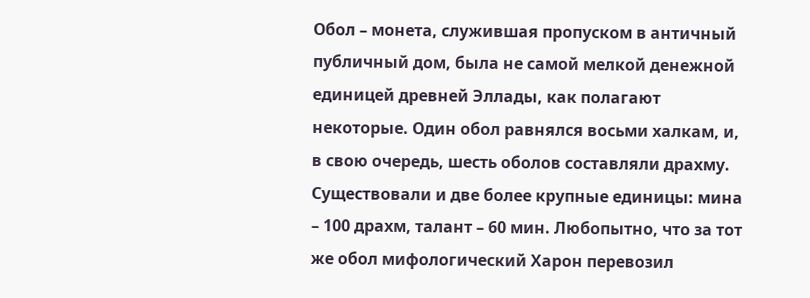Обол – монета, служившая пропуском в античный публичный дом, была не самой мелкой денежной единицей древней Эллады, как полагают некоторые. Один обол равнялся восьми халкам, и, в свою очередь, шесть оболов составляли драхму. Существовали и две более крупные единицы: мина – 100 драхм, талант – 60 мин. Любопытно, что за тот же обол мифологический Харон перевозил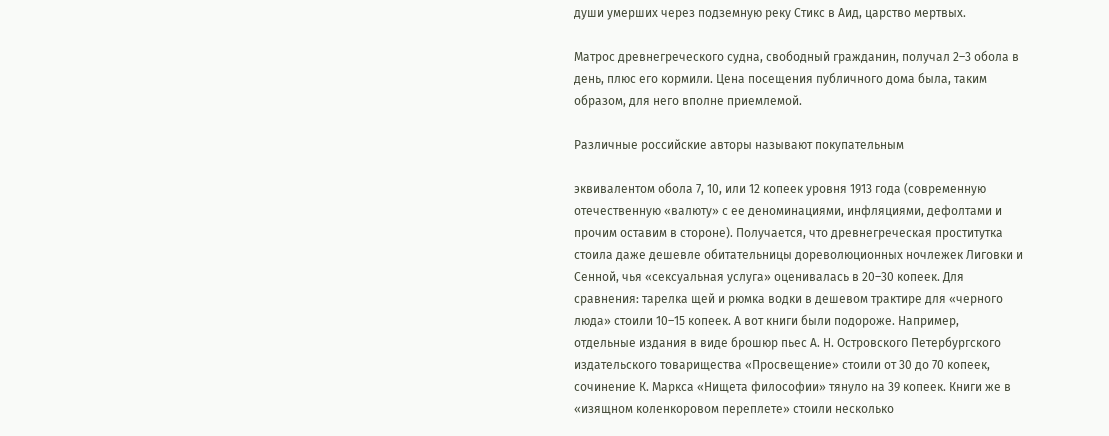души умерших через подземную реку Стикс в Аид, царство мертвых.

Матрос древнегреческого судна, свободный гражданин, получал 2–3 обола в день, плюс его кормили. Цена посещения публичного дома была, таким образом, для него вполне приемлемой.

Различные российские авторы называют покупательным

эквивалентом обола 7, 10, или 12 копеек уровня 1913 года (современную отечественную «валюту» с ее деноминациями, инфляциями, дефолтами и прочим оставим в стороне). Получается, что древнегреческая проститутка стоила даже дешевле обитательницы дореволюционных ночлежек Лиговки и Сенной, чья «сексуальная услуга» оценивалась в 20–30 копеек. Для сравнения: тарелка щей и рюмка водки в дешевом трактире для «черного люда» стоили 10–15 копеек. А вот книги были подороже. Например, отдельные издания в виде брошюр пьес А. Н. Островского Петербургского издательского товарищества «Просвещение» стоили от 30 до 70 копеек, сочинение К. Маркса «Нищета философии» тянуло на 39 копеек. Книги же в «изящном коленкоровом переплете» стоили несколько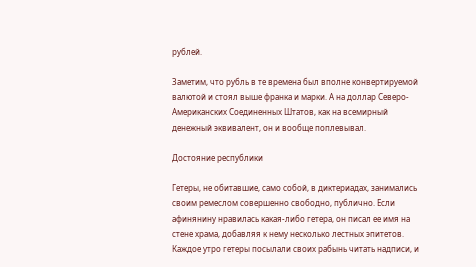рублей.

Заметим, что рубль в те времена был вполне конвертируемой валютой и стоял выше франка и марки. А на доллар Северо-Американских Соединенных Штатов, как на всемирный денежный эквивалент, он и вообще поплевывал.

Достояние республики

Гетеры, не обитавшие, само собой, в диктериадах, занимались своим ремеслом совершенно свободно, публично. Если афинянину нравилась какая-либо гетера, он писал ее имя на стене храма, добавляя к нему несколько лестных эпитетов. Каждое утро гетеры посылали своих рабынь читать надписи, и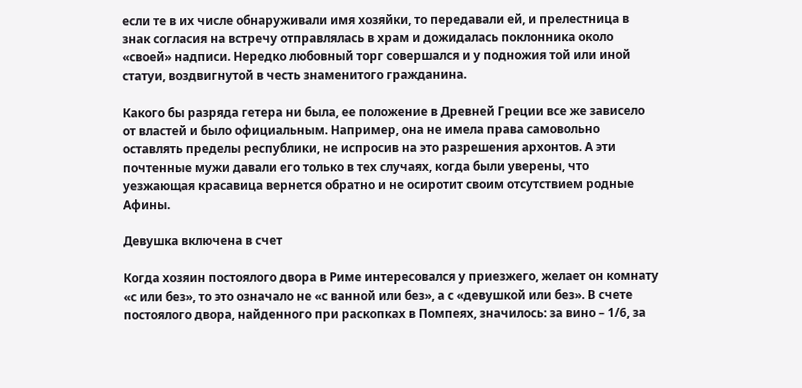если те в их числе обнаруживали имя хозяйки, то передавали ей, и прелестница в знак согласия на встречу отправлялась в храм и дожидалась поклонника около «своей» надписи. Нередко любовный торг совершался и у подножия той или иной статуи, воздвигнутой в честь знаменитого гражданина.

Какого бы разряда гетера ни была, ее положение в Древней Греции все же зависело от властей и было официальным. Например, она не имела права самовольно оставлять пределы республики, не испросив на это разрешения архонтов. А эти почтенные мужи давали его только в тех случаях, когда были уверены, что уезжающая красавица вернется обратно и не осиротит своим отсутствием родные Афины.

Девушка включена в счет

Когда хозяин постоялого двора в Риме интересовался у приезжего, желает он комнату «с или без», то это означало не «с ванной или без», а с «девушкой или без». В счете постоялого двора, найденного при раскопках в Помпеях, значилось: за вино – 1/6, за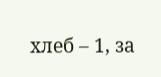хлеб – 1, за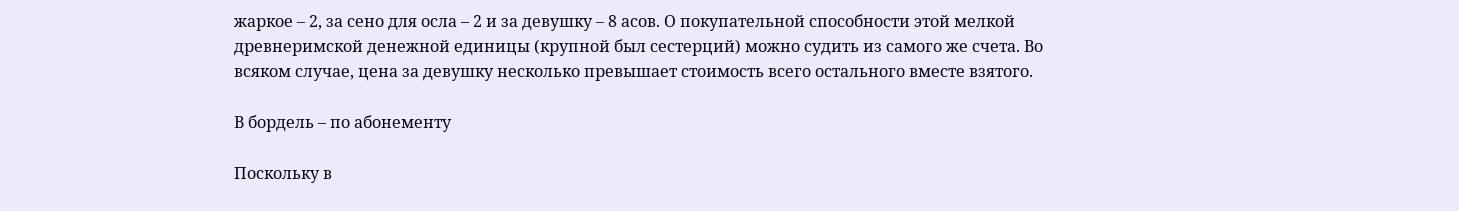жаркое – 2, за сено для осла – 2 и за девушку – 8 асов. О покупательной способности этой мелкой древнеримской денежной единицы (крупной был сестерций) можно судить из самого же счета. Во всяком случае, цена за девушку несколько превышает стоимость всего остального вместе взятого.

В бордель – по абонементу

Поскольку в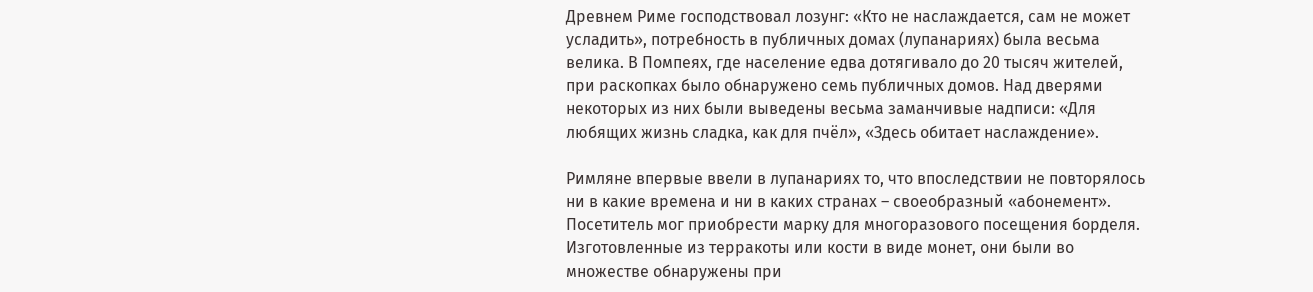Древнем Риме господствовал лозунг: «Кто не наслаждается, сам не может усладить», потребность в публичных домах (лупанариях) была весьма велика. В Помпеях, где население едва дотягивало до 20 тысяч жителей, при раскопках было обнаружено семь публичных домов. Над дверями некоторых из них были выведены весьма заманчивые надписи: «Для любящих жизнь сладка, как для пчёл», «Здесь обитает наслаждение».

Римляне впервые ввели в лупанариях то, что впоследствии не повторялось ни в какие времена и ни в каких странах – своеобразный «абонемент». Посетитель мог приобрести марку для многоразового посещения борделя. Изготовленные из терракоты или кости в виде монет, они были во множестве обнаружены при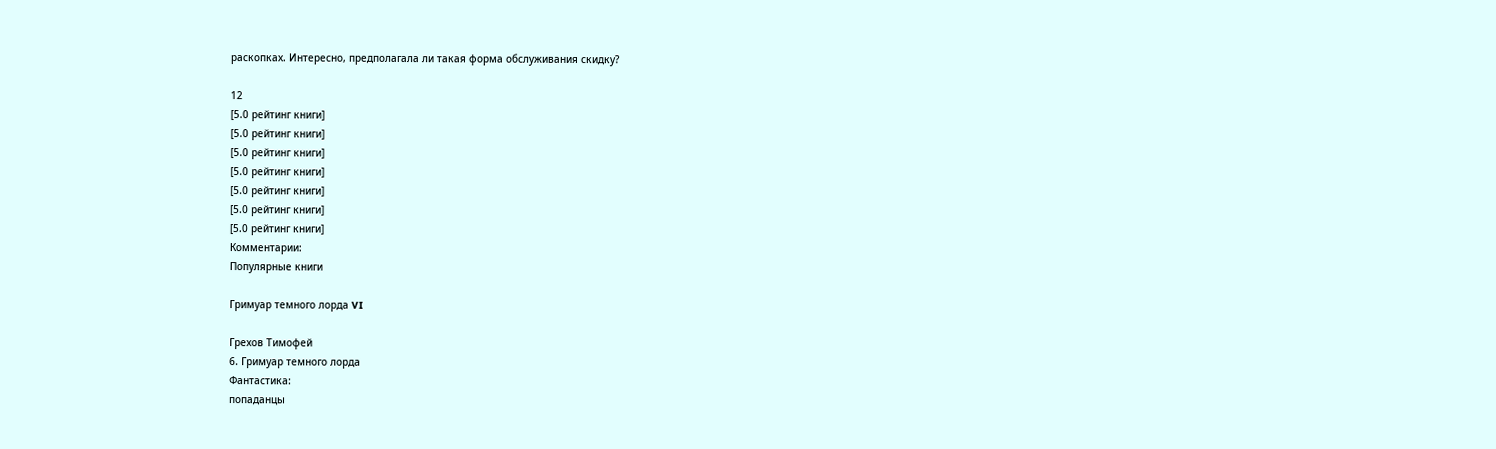раскопках. Интересно, предполагала ли такая форма обслуживания скидку?

12
[5.0 рейтинг книги]
[5.0 рейтинг книги]
[5.0 рейтинг книги]
[5.0 рейтинг книги]
[5.0 рейтинг книги]
[5.0 рейтинг книги]
[5.0 рейтинг книги]
Комментарии:
Популярные книги

Гримуар темного лорда VI

Грехов Тимофей
6. Гримуар темного лорда
Фантастика:
попаданцы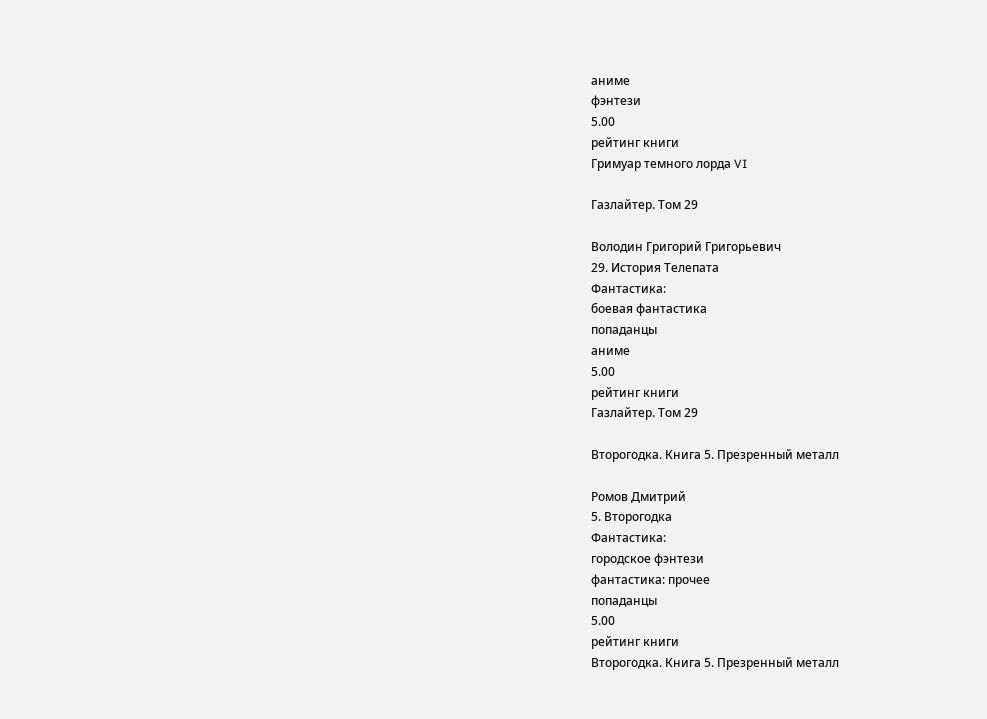аниме
фэнтези
5.00
рейтинг книги
Гримуар темного лорда VI

Газлайтер. Том 29

Володин Григорий Григорьевич
29. История Телепата
Фантастика:
боевая фантастика
попаданцы
аниме
5.00
рейтинг книги
Газлайтер. Том 29

Второгодка. Книга 5. Презренный металл

Ромов Дмитрий
5. Второгодка
Фантастика:
городское фэнтези
фантастика: прочее
попаданцы
5.00
рейтинг книги
Второгодка. Книга 5. Презренный металл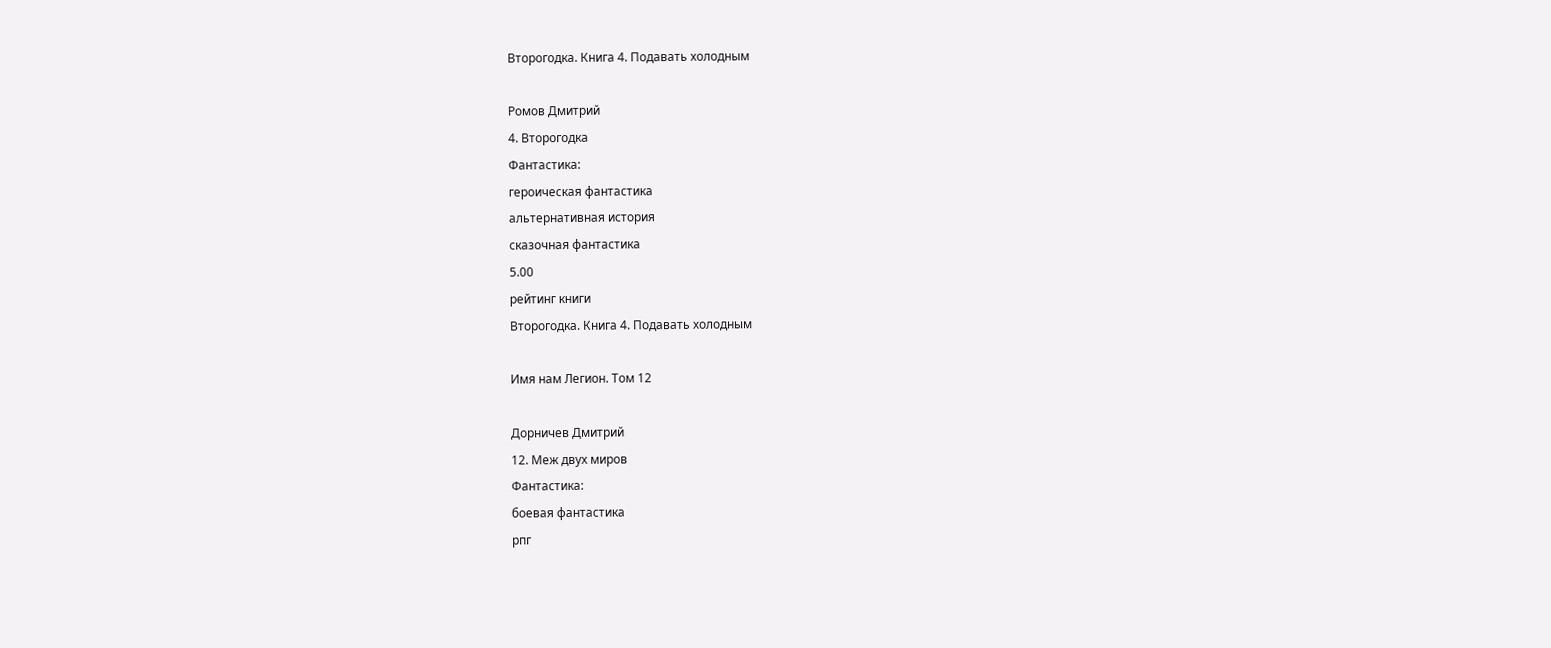Второгодка. Книга 4. Подавать холодным

Ромов Дмитрий
4. Второгодка
Фантастика:
героическая фантастика
альтернативная история
сказочная фантастика
5.00
рейтинг книги
Второгодка. Книга 4. Подавать холодным

Имя нам Легион. Том 12

Дорничев Дмитрий
12. Меж двух миров
Фантастика:
боевая фантастика
рпг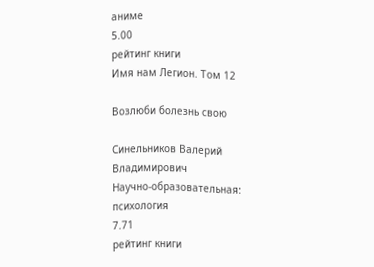аниме
5.00
рейтинг книги
Имя нам Легион. Том 12

Возлюби болезнь свою

Синельников Валерий Владимирович
Научно-образовательная:
психология
7.71
рейтинг книги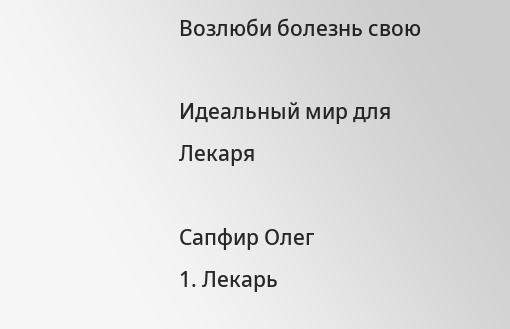Возлюби болезнь свою

Идеальный мир для Лекаря

Сапфир Олег
1. Лекарь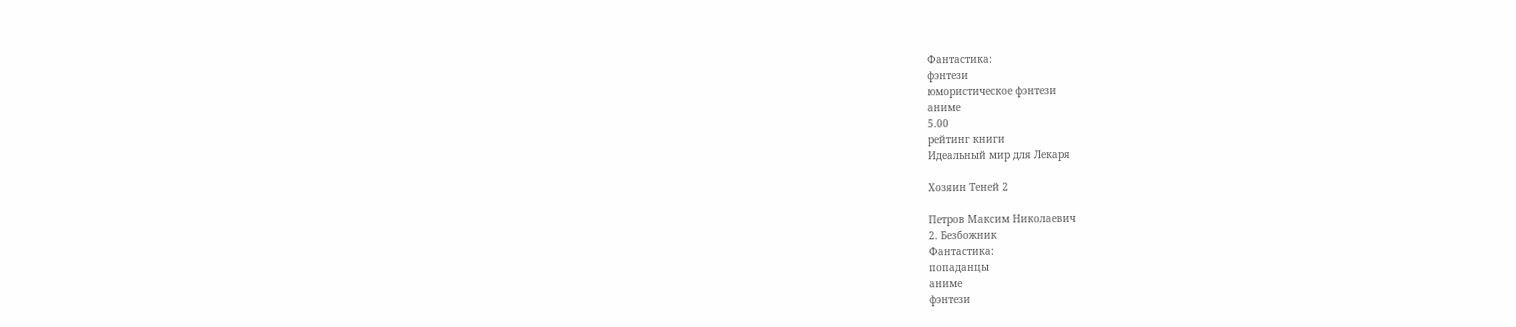Фантастика:
фэнтези
юмористическое фэнтези
аниме
5.00
рейтинг книги
Идеальный мир для Лекаря

Хозяин Теней 2

Петров Максим Николаевич
2. Безбожник
Фантастика:
попаданцы
аниме
фэнтези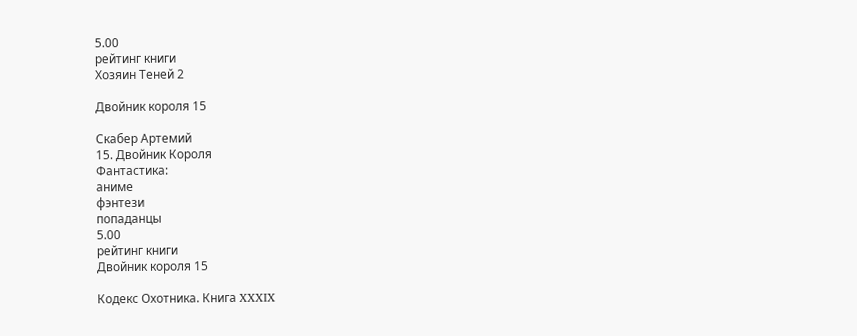5.00
рейтинг книги
Хозяин Теней 2

Двойник короля 15

Скабер Артемий
15. Двойник Короля
Фантастика:
аниме
фэнтези
попаданцы
5.00
рейтинг книги
Двойник короля 15

Кодекс Охотника. Книга XXXIX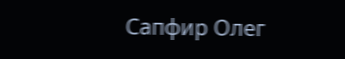Сапфир Олег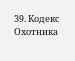39. Кодекс Охотника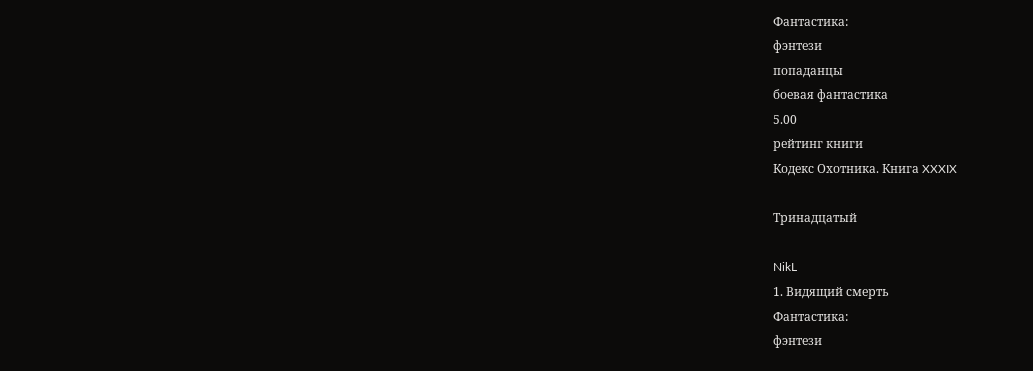Фантастика:
фэнтези
попаданцы
боевая фантастика
5.00
рейтинг книги
Кодекс Охотника. Книга XXXIX

Тринадцатый

NikL
1. Видящий смерть
Фантастика:
фэнтези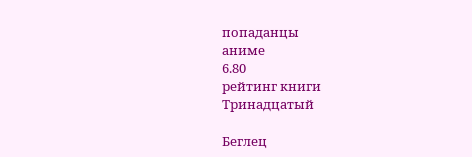попаданцы
аниме
6.80
рейтинг книги
Тринадцатый

Беглец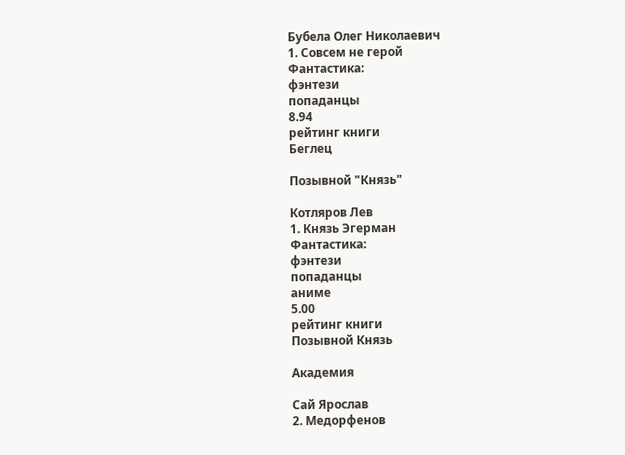Бубела Олег Николаевич
1. Совсем не герой
Фантастика:
фэнтези
попаданцы
8.94
рейтинг книги
Беглец

Позывной "Князь"

Котляров Лев
1. Князь Эгерман
Фантастика:
фэнтези
попаданцы
аниме
5.00
рейтинг книги
Позывной Князь

Академия

Сай Ярослав
2. Медорфенов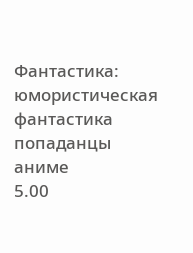Фантастика:
юмористическая фантастика
попаданцы
аниме
5.00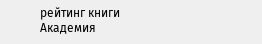рейтинг книги
Академия